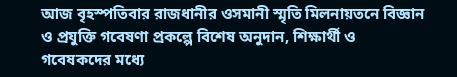আজ বৃহস্পতিবার রাজধানীর ওসমানী স্মৃতি মিলনায়তনে বিজ্ঞান ও প্রযুক্তি গবেষণা প্রকল্পে বিশেষ অনুদান, শিক্ষার্থী ও গবেষকদের মধ্যে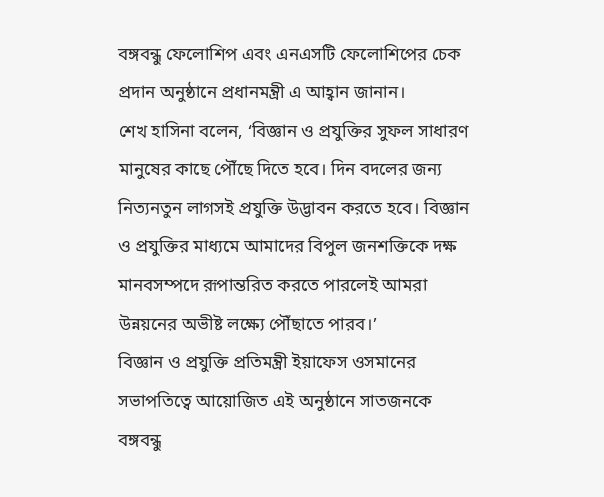বঙ্গবন্ধু ফেলোশিপ এবং এনএসটি ফেলোশিপের চেক প্রদান অনুষ্ঠানে প্রধানমন্ত্রী এ আহ্বান জানান।
শেখ হাসিনা বলেন, ‘বিজ্ঞান ও প্রযুক্তির সুফল সাধারণ মানুষের কাছে পৌঁছে দিতে হবে। দিন বদলের জন্য নিত্যনতুন লাগসই প্রযুক্তি উদ্ভাবন করতে হবে। বিজ্ঞান ও প্রযুক্তির মাধ্যমে আমাদের বিপুল জনশক্তিকে দক্ষ মানবসম্পদে রূপান্তরিত করতে পারলেই আমরা উন্নয়নের অভীষ্ট লক্ষ্যে পৌঁছাতে পারব।’
বিজ্ঞান ও প্রযুক্তি প্রতিমন্ত্রী ইয়াফেস ওসমানের সভাপতিত্বে আয়োজিত এই অনুষ্ঠানে সাতজনকে বঙ্গবন্ধু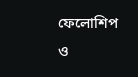ফেলোশিপ ও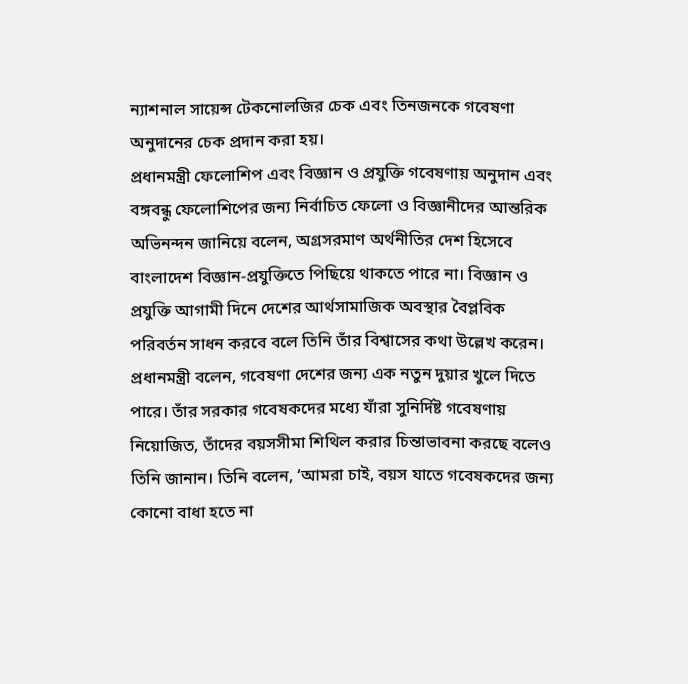ন্যাশনাল সায়েন্স টেকনোলজির চেক এবং তিনজনকে গবেষণা অনুদানের চেক প্রদান করা হয়।
প্রধানমন্ত্রী ফেলোশিপ এবং বিজ্ঞান ও প্রযুক্তি গবেষণায় অনুদান এবং বঙ্গবন্ধু ফেলোশিপের জন্য নির্বাচিত ফেলো ও বিজ্ঞানীদের আন্তরিক অভিনন্দন জানিয়ে বলেন, অগ্রসরমাণ অর্থনীতির দেশ হিসেবে বাংলাদেশ বিজ্ঞান-প্রযুক্তিতে পিছিয়ে থাকতে পারে না। বিজ্ঞান ও প্রযুক্তি আগামী দিনে দেশের আর্থসামাজিক অবস্থার বৈপ্লবিক পরিবর্তন সাধন করবে বলে তিনি তাঁর বিশ্বাসের কথা উল্লেখ করেন।
প্রধানমন্ত্রী বলেন, গবেষণা দেশের জন্য এক নতুন দুয়ার খুলে দিতে পারে। তাঁর সরকার গবেষকদের মধ্যে যাঁরা সুনির্দিষ্ট গবেষণায় নিয়োজিত, তাঁদের বয়সসীমা শিথিল করার চিন্তাভাবনা করছে বলেও তিনি জানান। তিনি বলেন, ‘আমরা চাই, বয়স যাতে গবেষকদের জন্য কোনো বাধা হতে না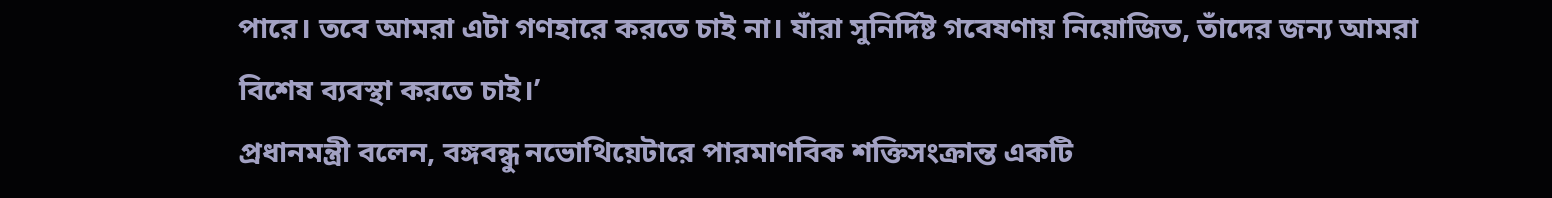পারে। তবে আমরা এটা গণহারে করতে চাই না। যাঁরা সুনির্দিষ্ট গবেষণায় নিয়োজিত, তাঁদের জন্য আমরা বিশেষ ব্যবস্থা করতে চাই।’
প্রধানমন্ত্রী বলেন, বঙ্গবন্ধু নভোথিয়েটারে পারমাণবিক শক্তিসংক্রান্ত একটি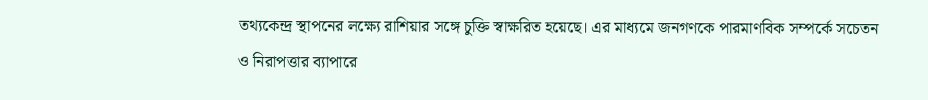তথ্যকেন্দ্র স্থাপনের লক্ষ্যে রাশিয়ার সঙ্গে চুক্তি স্বাক্ষরিত হয়েছে। এর মাধ্যমে জনগণকে পারমাণবিক সম্পর্কে সচেতন ও নিরাপত্তার ব্যাপারে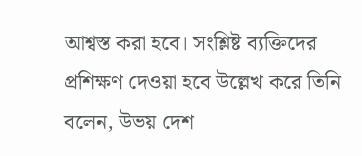আশ্বস্ত করা হবে। সংশ্লিষ্ট ব্যক্তিদের প্রশিক্ষণ দেওয়া হবে উল্লেখ করে তিনি বলেন, উভয় দেশ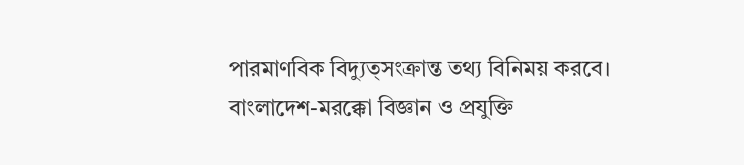পারমাণবিক বিদ্যুত্সংক্রান্ত তথ্য বিনিময় করবে। বাংলাদেশ-মরক্কো বিজ্ঞান ও প্রযুক্তি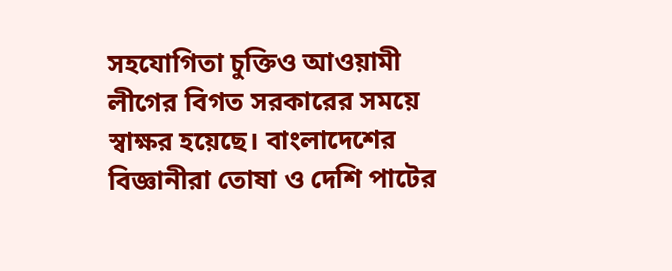সহযোগিতা চুক্তিও আওয়ামী লীগের বিগত সরকারের সময়ে স্বাক্ষর হয়েছে। বাংলাদেশের বিজ্ঞানীরা তোষা ও দেশি পাটের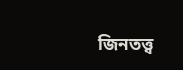জিনতত্ত্ব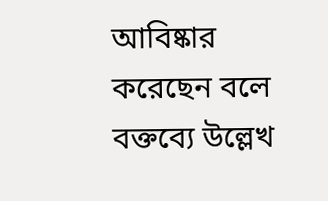আবিষ্কার করেছেন বলে বক্তব্যে উল্লেখ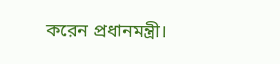করেন প্রধানমন্ত্রী।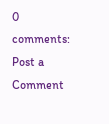0 comments:
Post a Comment